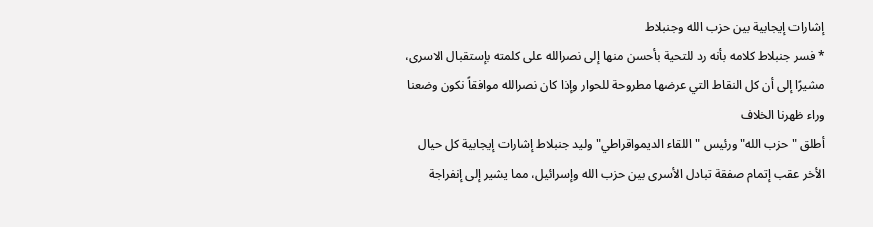إشارات إيجابية بين حزب الله وجنبلاط
* فسر جنبلاط كلامه بأنه رد للتحية بأحسن منها إلى نصرالله على كلمته بإستقبال الاسرى، مشيرًا إلى أن كل النقاط التي عرضها مطروحة للحوار وإذا كان نصرالله موافقاً نكون وضعنا وراء ظهرنا الخلاف
أطلق "حزب الله" ورئيس "اللقاء الديمواقراطي" وليد جنبلاط إشارات إيجابية كل حيال الأخر عقب إتمام صفقة تبادل الأسرى بين حزب الله وإسرائيل، مما يشير إلى إنفراجة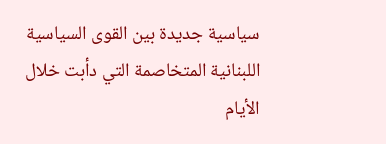سياسية جديدة بين القوى السياسية اللبنانية المتخاصمة التي دأبت خلال الأيام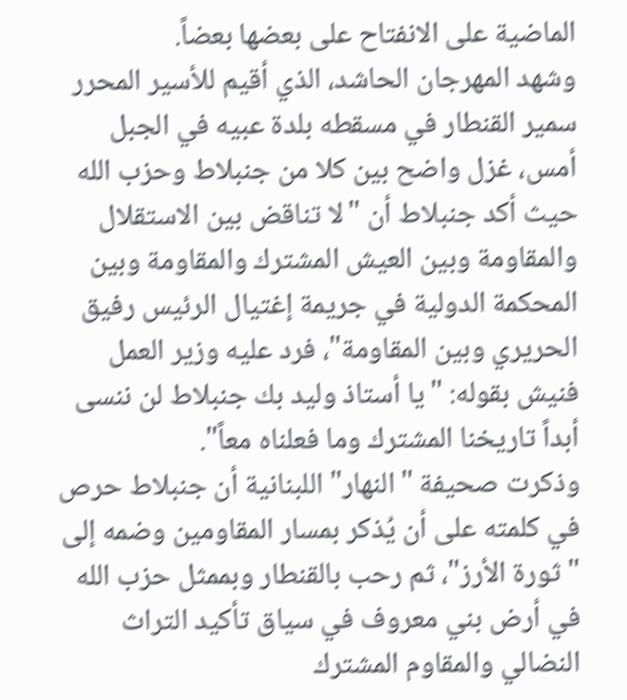الماضية على الانفتاح على بعضها بعضاً.
وشهد المهرجان الحاشد، الذي أقيم للأسير المحرر سمير القنطار في مسقطه بلدة عبيه في الجبل أمس، غزل واضح بين كلا من جنبلاط وحزب الله حيث أكد جنبلاط أن "لا تناقض بين الاستقلال والمقاومة وبين العيش المشترك والمقاومة وبين المحكمة الدولية في جريمة إغتيال الرئيس رفيق الحريري وبين المقاومة"، فرد عليه وزير العمل فنيش بقوله: "يا أستاذ وليد بك جنبلاط لن ننسى أبداً تاريخنا المشترك وما فعلناه معاً".
وذكرت صحيفة "النهار" اللبنانية أن جنبلاط حرص في كلمته على أن يُذكر بمسار المقاومين وضمه إلى "ثورة الأرز"، ثم رحب بالقنطار وبممثل حزب الله في أرض بني معروف في سياق تأكيد التراث النضالي والمقاوم المشترك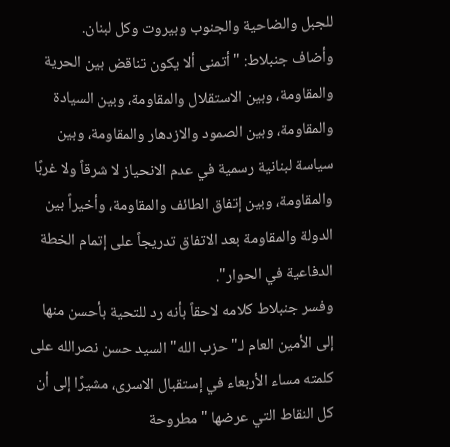للجبل والضاحية والجنوب وبيروت وكل لبنان.
وأضاف جنبلاط: "أتمنى ألا يكون تناقض بين الحرية والمقاومة، وبين الاستقلال والمقاومة، وبين السيادة والمقاومة، وبين الصمود والازدهار والمقاومة، وبين سياسة لبنانية رسمية في عدم الانحياز لا شرقاً ولا غربًا والمقاومة، وبين إتفاق الطائف والمقاومة، وأخيراً بين الدولة والمقاومة بعد الاتفاق تدريجاً على إتمام الخطة الدفاعية في الحوار".
وفسر جنبلاط كلامه لاحقاً بأنه رد للتحية بأحسن منها إلى الأمين العام لـ"حزب الله" السيد حسن نصرالله على كلمته مساء الأربعاء في إستقبال الاسرى، مشيرًا إلى أن كل النقاط التي عرضها "مطروحة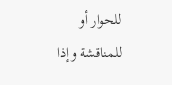للحوار أو للمناقشة وإذا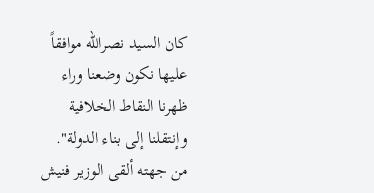كان السيد نصرالله موافقاً عليها نكون وضعنا وراء ظهرنا النقاط الخلافية وإنتقلنا إلى بناء الدولة".
من جهته ألقى الوزير فنيش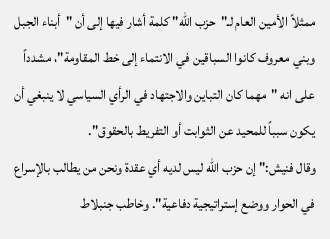ممثلاً الأمين العام لـ"حزب الله" كلمة أشار فيها إلى أن "أبناء الجبل وبني معروف كانوا السباقين في الانتماء إلى خط المقاومة"، مشدداً على انه "مهما كان التباين والاجتهاد في الرأي السياسي لا ينبغي أن يكون سبباً للمحيد عن الثوابت أو التفريط بالحقوق".
وقال فنيش:" إن حزب الله ليس لديه أي عقدة ونحن من يطالب بالإسراع في الحوار ووضع إستراتيجية دفاعية". وخاطب جنبلاط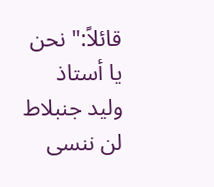قائلاً:" نحن يا أستاذ وليد جنبلاط لن ننسى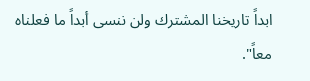ابداً تاريخنا المشترك ولن ننسى أبداً ما فعلناه معاً".